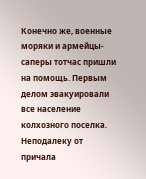Конечно же, военные моряки и армейцы-саперы тотчас пришли на помощь. Первым делом эвакуировали все население колхозного поселка. Неподалеку от причала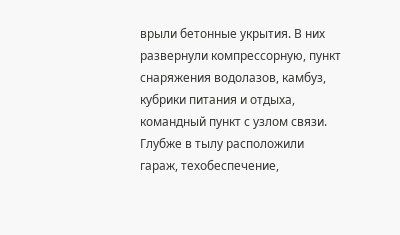врыли бетонные укрытия. В них развернули компрессорную, пункт снаряжения водолазов, камбуз, кубрики питания и отдыха, командный пункт с узлом связи. Глубже в тылу расположили гараж, техобеспечение,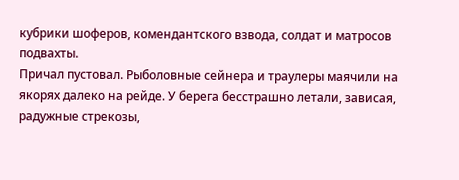кубрики шоферов, комендантского взвода, солдат и матросов подвахты.
Причал пустовал. Рыболовные сейнера и траулеры маячили на якорях далеко на рейде. У берега бесстрашно летали, зависая, радужные стрекозы,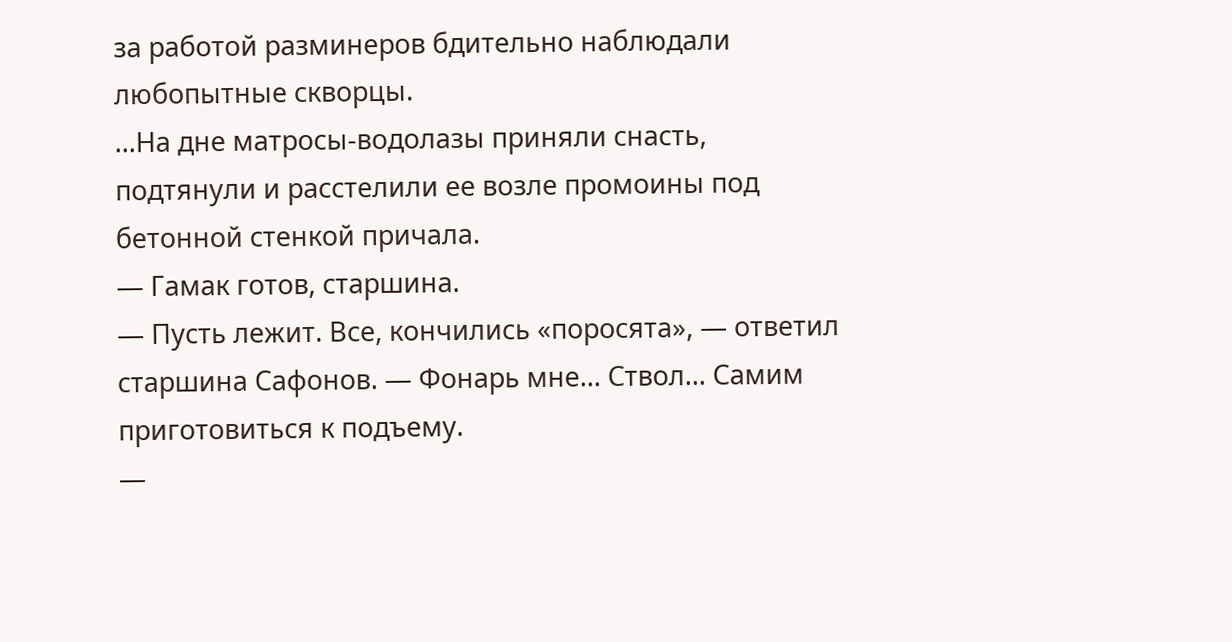за работой разминеров бдительно наблюдали любопытные скворцы.
...На дне матросы-водолазы приняли снасть, подтянули и расстелили ее возле промоины под бетонной стенкой причала.
— Гамак готов, старшина.
— Пусть лежит. Все, кончились «поросята», — ответил старшина Сафонов. — Фонарь мне... Ствол... Самим приготовиться к подъему.
—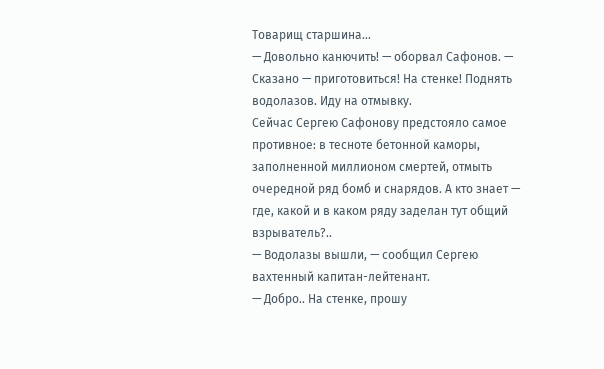Товарищ старшина...
— Довольно канючить! — оборвал Сафонов. — Сказано — приготовиться! На стенке! Поднять водолазов. Иду на отмывку.
Сейчас Сергею Сафонову предстояло самое противное: в тесноте бетонной каморы, заполненной миллионом смертей, отмыть очередной ряд бомб и снарядов. А кто знает — где, какой и в каком ряду заделан тут общий взрыватель?..
— Водолазы вышли, — сообщил Сергею вахтенный капитан-лейтенант.
— Добро.. На стенке, прошу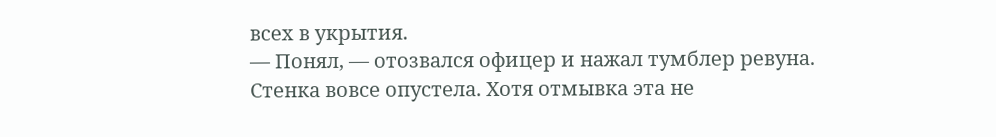всех в укрытия.
— Понял, — отозвался офицер и нажал тумблер ревуна.
Стенка вовсе опустела. Хотя отмывка эта не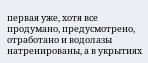первая уже, хотя все продумано, предусмотрено, отработано и водолазы натренированы, а в укрытиях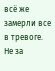всё же замерли все в тревоге. Не за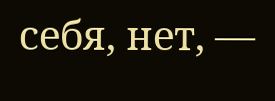себя, нет, —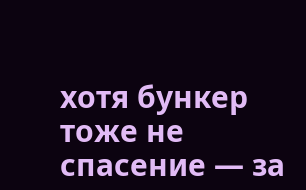хотя бункер тоже не спасение — за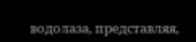водолаза, представляя,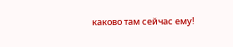каково там сейчас ему!